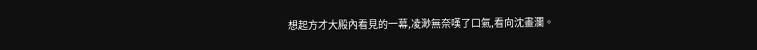想起方才大殿內看見的一幕,凌渺無奈嘆了口氣,看向沈畫瀾。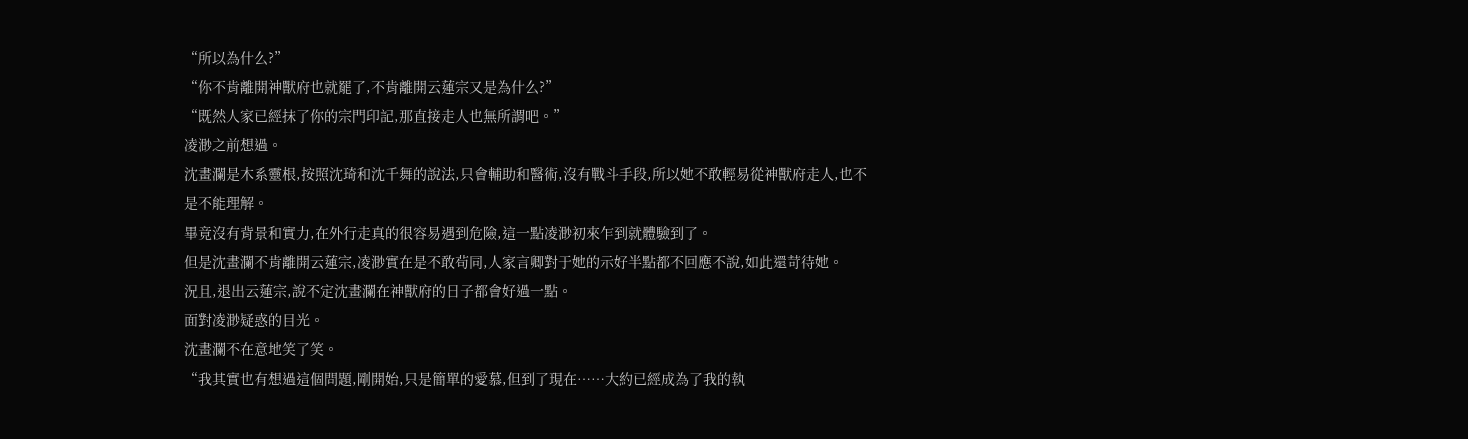“所以為什么?”
“你不肯離開神獸府也就罷了,不肯離開云蓮宗又是為什么?”
“既然人家已經抹了你的宗門印記,那直接走人也無所謂吧。”
凌渺之前想過。
沈畫瀾是木系靈根,按照沈琦和沈千舞的說法,只會輔助和醫術,沒有戰斗手段,所以她不敢輕易從神獸府走人,也不是不能理解。
畢竟沒有背景和實力,在外行走真的很容易遇到危險,這一點凌渺初來乍到就體驗到了。
但是沈畫瀾不肯離開云蓮宗,凌渺實在是不敢茍同,人家言卿對于她的示好半點都不回應不說,如此還苛待她。
況且,退出云蓮宗,說不定沈畫瀾在神獸府的日子都會好過一點。
面對凌渺疑惑的目光。
沈畫瀾不在意地笑了笑。
“我其實也有想過這個問題,剛開始,只是簡單的愛慕,但到了現在……大約已經成為了我的執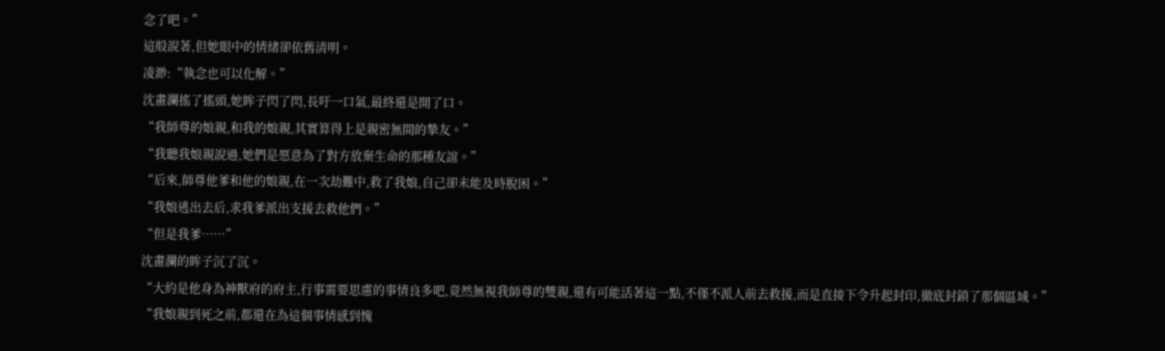念了吧。”
這般說著,但她眼中的情緒卻依舊清明。
凌渺:“執念也可以化解。”
沈畫瀾搖了搖頭,她眸子閃了閃,長吁一口氣,最終還是開了口。
“我師尊的娘親,和我的娘親,其實算得上是親密無間的摯友。”
“我聽我娘親說過,她們是愿意為了對方放棄生命的那種友誼。”
“后來,師尊他爹和他的娘親,在一次劫難中,救了我娘,自己卻未能及時脫困。”
“我娘逃出去后,求我爹派出支援去救他們。”
“但是我爹……”
沈畫瀾的眸子沉了沉。
“大約是他身為神獸府的府主,行事需要思慮的事情良多吧,竟然無視我師尊的雙親,還有可能活著這一點,不僅不派人前去救援,而是直接下令升起封印,徹底封鎖了那個區域。”
“我娘親到死之前,都還在為這個事情感到愧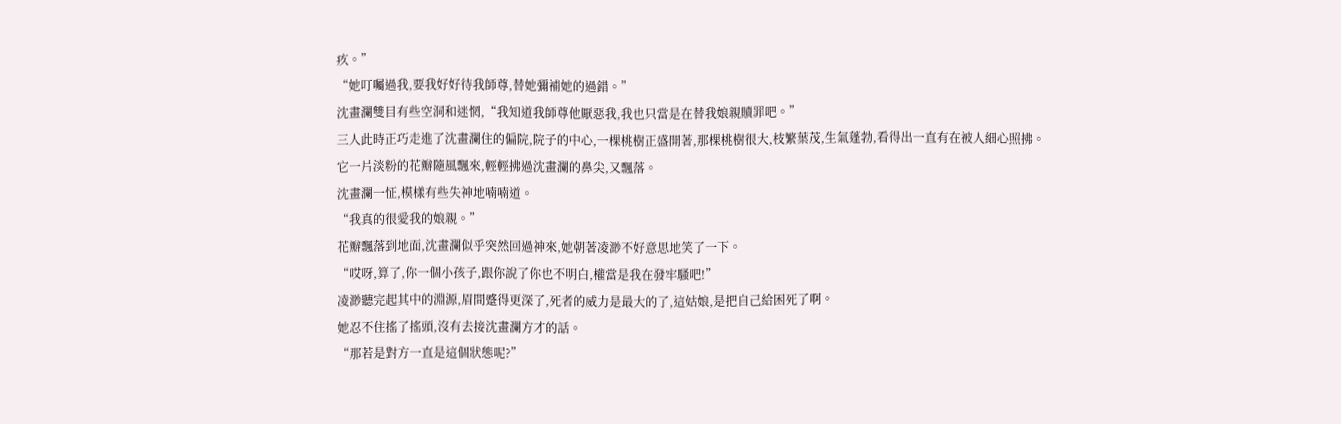疚。”
“她叮囑過我,要我好好待我師尊,替她彌補她的過錯。”
沈畫瀾雙目有些空洞和迷惘,“我知道我師尊他厭惡我,我也只當是在替我娘親贖罪吧。”
三人此時正巧走進了沈畫瀾住的偏院,院子的中心,一棵桃樹正盛開著,那棵桃樹很大,枝繁葉茂,生氣蓬勃,看得出一直有在被人細心照拂。
它一片淡粉的花瓣隨風飄來,輕輕拂過沈畫瀾的鼻尖,又飄落。
沈畫瀾一怔,模樣有些失神地喃喃道。
“我真的很愛我的娘親。”
花瓣飄落到地面,沈畫瀾似乎突然回過神來,她朝著凌渺不好意思地笑了一下。
“哎呀,算了,你一個小孩子,跟你說了你也不明白,權當是我在發牢騷吧!”
凌渺聽完起其中的淵源,眉間蹙得更深了,死者的威力是最大的了,這姑娘,是把自己給困死了啊。
她忍不住搖了搖頭,沒有去接沈畫瀾方才的話。
“那若是對方一直是這個狀態呢?”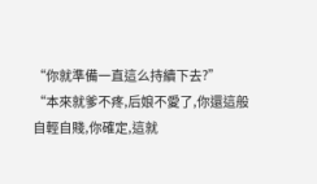“你就準備一直這么持續下去?”
“本來就爹不疼,后娘不愛了,你還這般自輕自賤,你確定,這就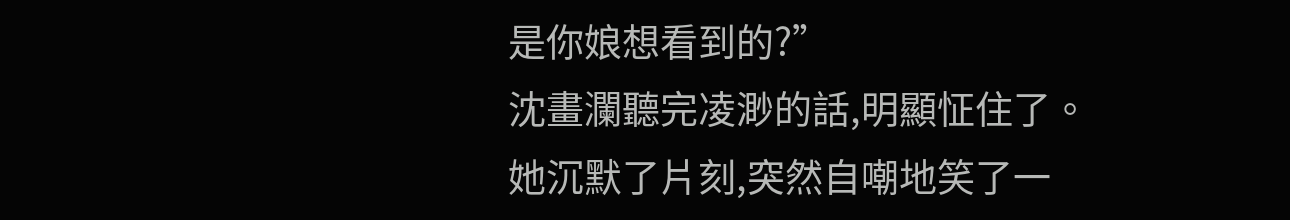是你娘想看到的?”
沈畫瀾聽完凌渺的話,明顯怔住了。
她沉默了片刻,突然自嘲地笑了一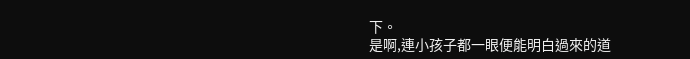下。
是啊,連小孩子都一眼便能明白過來的道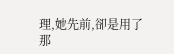理,她先前,卻是用了那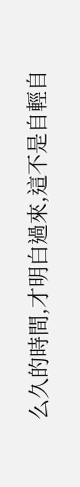么久的時間,才明白過來,這不是自輕自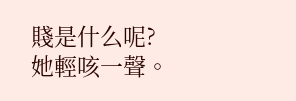賤是什么呢?
她輕咳一聲。